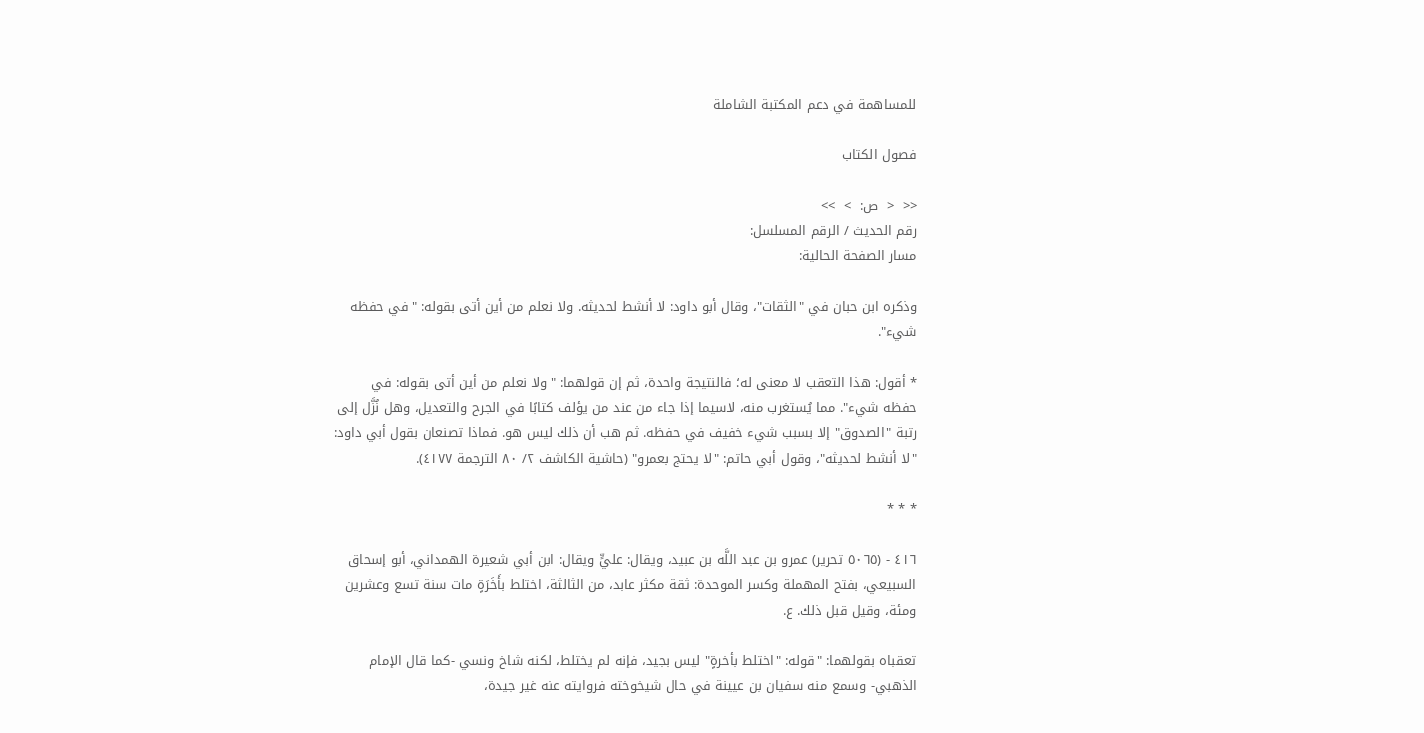للمساهمة في دعم المكتبة الشاملة

فصول الكتاب

<<  <  ص:  >  >>
رقم الحديث / الرقم المسلسل:
مسار الصفحة الحالية:

وذكره ابن حبان في "الثقات"، وقال أبو داود: لا أنشط لحديثه. ولا نعلم من أين أتى بقوله: "في حفظه شيء".

* أقول: هذا التعقب لا معنى له؛ فالنتيجة واحدة، ثم إن قولهما: "ولا نعلم من أين أتى بقوله: في حفظه شيء". مما يُستغرب منه، لاسيما إذا جاء من عند من يؤلف كتابًا في الجرح والتعديل، وهل نُزَّل إلى رتبة "الصدوق" إلا بسبب شيء خفيف في حفظه. ثم هب أن ذلك ليس هو. فماذا تصنعان بقول أبي داود: "لا أنشط لحديثه"، وقول أبي حاتم: "لا يحتج بعمرو" (حاشية الكاشف ٢/ ٨٠ الترجمة ٤١٧٧).

* * *

٤١٦ - (٥٠٦٥ تحرير) عمرو بن عبد اللَّه بن عبيد، ويقال: عليٍّ ويقال: ابن أبي شعيرة الهمداني، أبو إسحاق السبيعي، بفتح المهملة وكسر الموحدة: ثقة مكثر عابد، من الثالثة، اختلط بأَخَرَةٍ مات سنة تسع وعشرين ومئة، وقيل قبل ذلك. ع.

تعقباه بقولهما: "قوله: "اختلط بأخرةٍ" ليس بجيد، فإنه لم يختلط، لكنه شاخ ونسي -كما قال الإمام الذهبي- وسمع منه سفيان بن عيينة في حال شيخوخته فروايته عنه غير جيدة،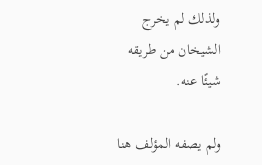ولذلك لم يخرج الشيخان من طريقه شيئًا عنه.

ولم يصفه المؤلف هنا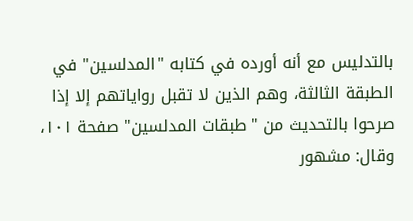بالتدليس مع أنه أورده في كتابه "المدلسين" في الطبقة الثالثة، وهم الذين لا تقبل رواياتهم إلا إذا صرحوا بالتحديث من "طبقات المدلسين" صفحة ١٠١، وقال: مشهور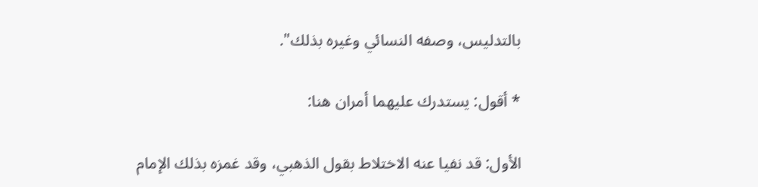بالتدليس، وصفه النسائي وغيره بذلك".

* أقول: يستدرك عليهما أمران هنا:

الأول: قد نفيا عنه الاختلاط بقول الذهبي، وقد غمزه بذلك الإمام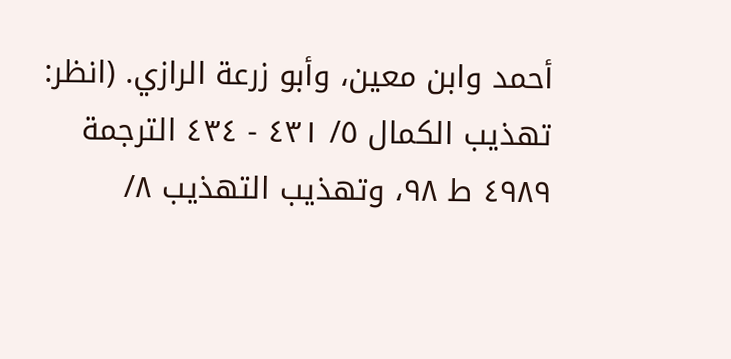أحمد وابن معين، وأبو زرعة الرازي. (انظر: تهذيب الكمال ٥/ ٤٣١ - ٤٣٤ الترجمة ٤٩٨٩ ط ٩٨، وتهذيب التهذيب ٨/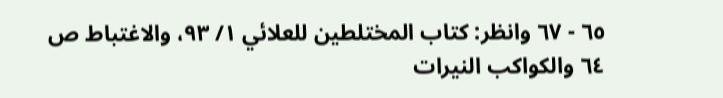٦٥ - ٦٧ وانظر: كتاب المختلطين للعلائي ١/ ٩٣، والاغتباط ص ٦٤ والكواكب النيرات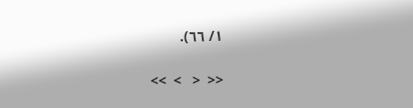١/ ٦٦).

<<  <   >  >>